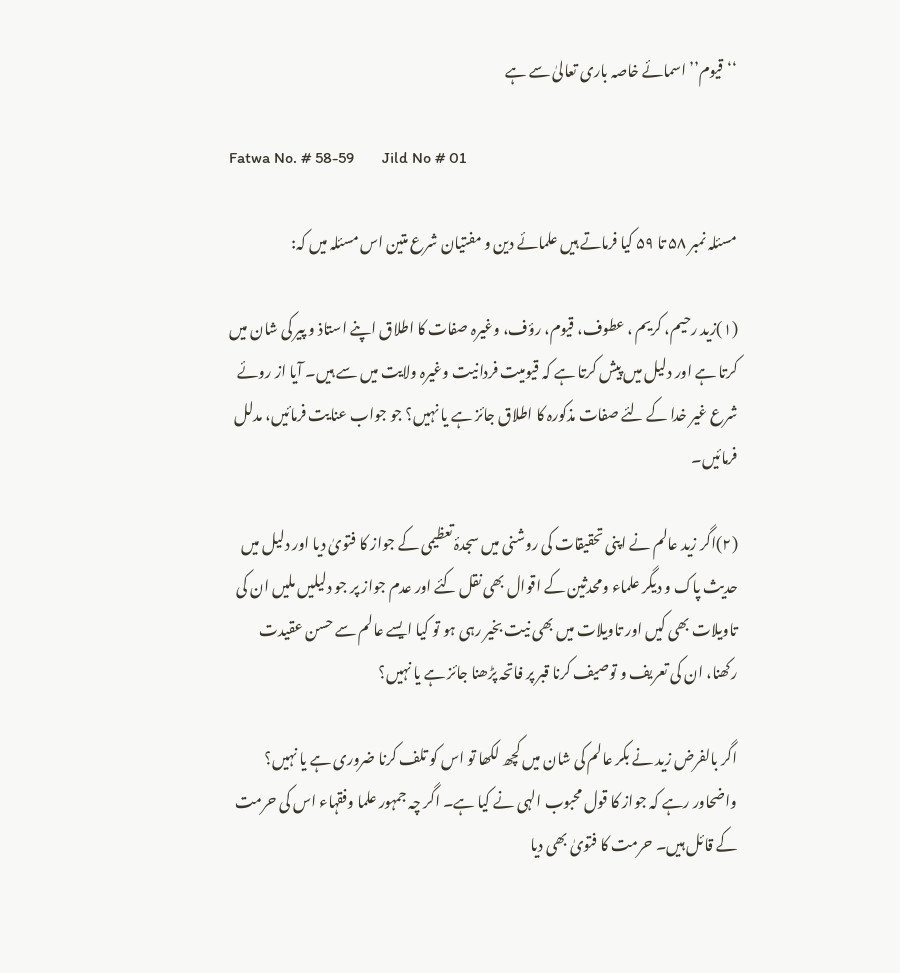‘‘قیوم’’ اسمائے خاصہ باری تعالیٰ سے ہے

Fatwa No. # 58-59       Jild No # 01

مسئلہ نمبر ۵۸ تا ۵۹ کیا فرماتے ہیں علمائے دین و مفتیان شرع متین اس مسئلہ میں کہ:

(۱)زید رحیم، کریم ، عطوف، قیوم، رؤف، وغیرہ صفات کا اطلاق اپنے استاذ و پیر کی شان میں کرتا ہے اور دلیل میں پیش کرتا ہے کہ قیومیت فردانیت وغیرہ ولایت میں سے ہیں۔ آیا از روئے شرع غیر خدا کے لئے صفات مذکورہ کا اطلاق جائز ہے یا نہیں؟ جو جواب عنایت فرمائیں، مدلل فرمائیں۔

(۲)اگر زید عالم نے اپنی تحقیقات کی روشنی میں سجدۂ تعظیمی کے جواز کا فتویٰ دیا اور دلیل میں حدیث پاک و دیگر علماء ومحدثین کے اقوال بھی نقل کئے اور عدم جواز پر جو دلیلیں ملیں ان کی تاویلات بھی کیں اور تاویلات میں بھی نیت بخیر رہی ہو تو کیا ایسے عالم سے حسن عقیدت رکھنا، ان کی تعریف و توصیف کرنا قبر پر فاتحہ پڑھنا جائز ہے یا نہیں؟

اگر بالفرض زید نے بکر عالم کی شان میں کچھ لکھا تو اس کو تلف کرنا ضروری ہے یا نہیں؟ واضحاور رہے کہ جواز کا قول محبوب الہی نے کیا ہے۔ اگر چہ جمہور علما وفقہاء اس کی حرمت کے قائل ہیں۔ حرمت کا فتویٰ بھی دیا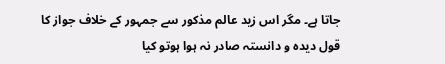جاتا ہے۔ مگر اس زید عالم مذکور سے جمہور کے خلاف جواز کا قول دیدہ و دانستہ صادر نہ ہوا ہوتو کیا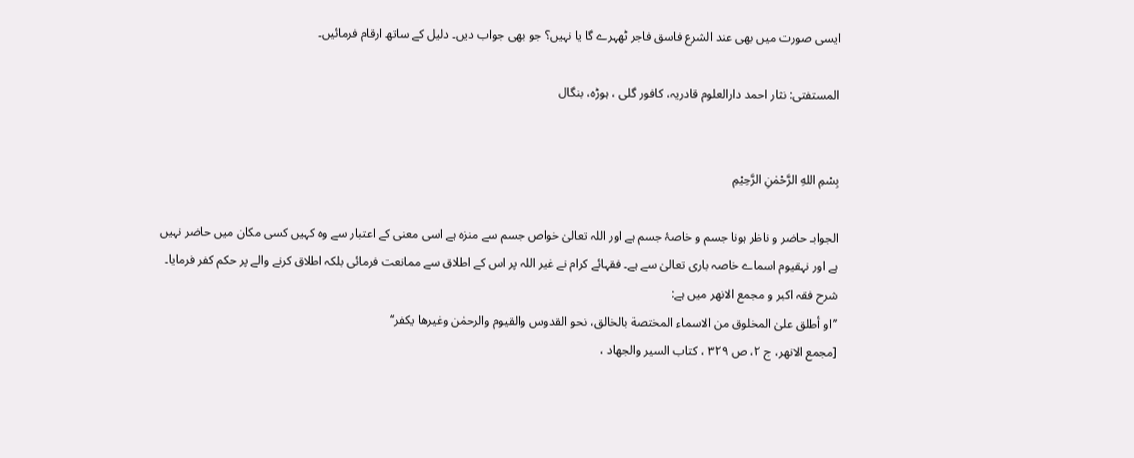ایسی صورت میں بھی عند الشرع فاسق فاجر ٹھہرے گا یا نہیں؟ جو بھی جواب دیں۔ دلیل کے ساتھ ارقام فرمائیں۔

المستفتی: نثار احمد دارالعلوم قادریہ، کافور گلی ، ہوڑہ، بنگال


بِسْمِ اللهِ الرَّحْمٰنِ الرَّحِیْمِ

الجوابـ حاضر و ناظر ہونا جسم و خاصۂ جسم ہے اور اللہ تعالیٰ خواص جسم سے منزہ ہے اسی معنی کے اعتبار سے وہ کہیں کسی مکان میں حاضر نہیں ہے اور نہقیوم اسماے خاصہ باری تعالیٰ سے ہے۔ فقہائے کرام نے غیر اللہ پر اس کے اطلاق سے ممانعت فرمائی بلکہ اطلاق کرنے والے پر حکم کفر فرمایا۔ شرح فقہ اکبر و مجمع الانھر میں ہے:
’’او أطلق علىٰ المخلوق من الاسماء المختصة بالخالق، نحو القدوس والقيوم والرحمٰن وغيرها يكفر‘‘
[مجمع الانهر، ج ۲، ص ۳۲۹ ، كتاب السير والجهاد ،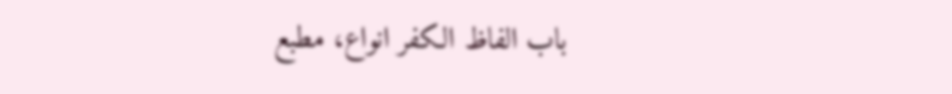باب الفاظ الكفر انواع، مطبع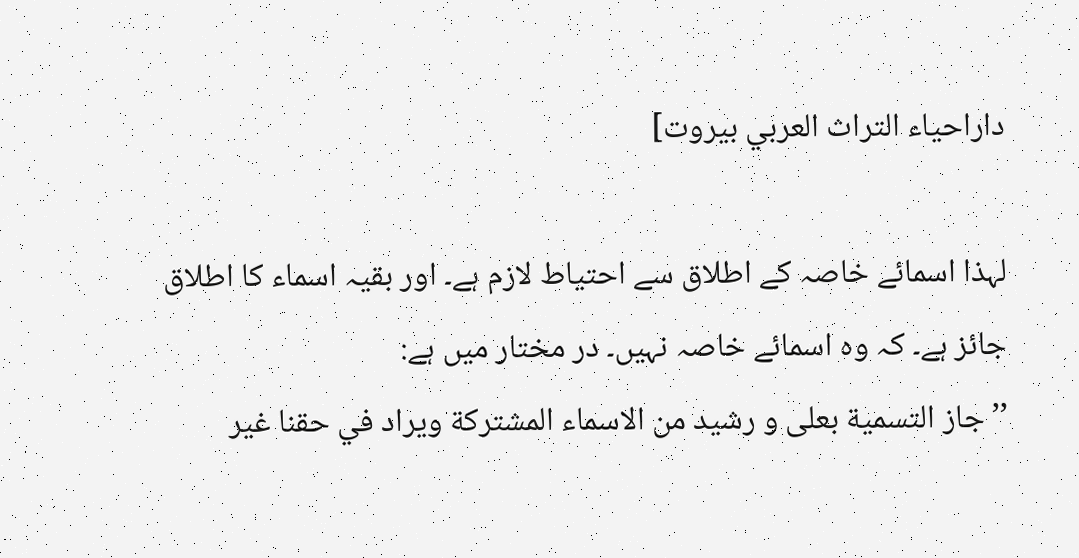داراحياء التراث العربي بيروت]

لہذا اسمائے خاصہ کے اطلاق سے احتیاط لازم ہے۔ اور بقیہ اسماء کا اطلاق جائز ہے۔ کہ وہ اسمائے خاصہ نہیں۔ در مختار میں ہے:
’’جاز التسمية بعلى و رشيد من الاسماء المشتركة ويراد في حقنا غير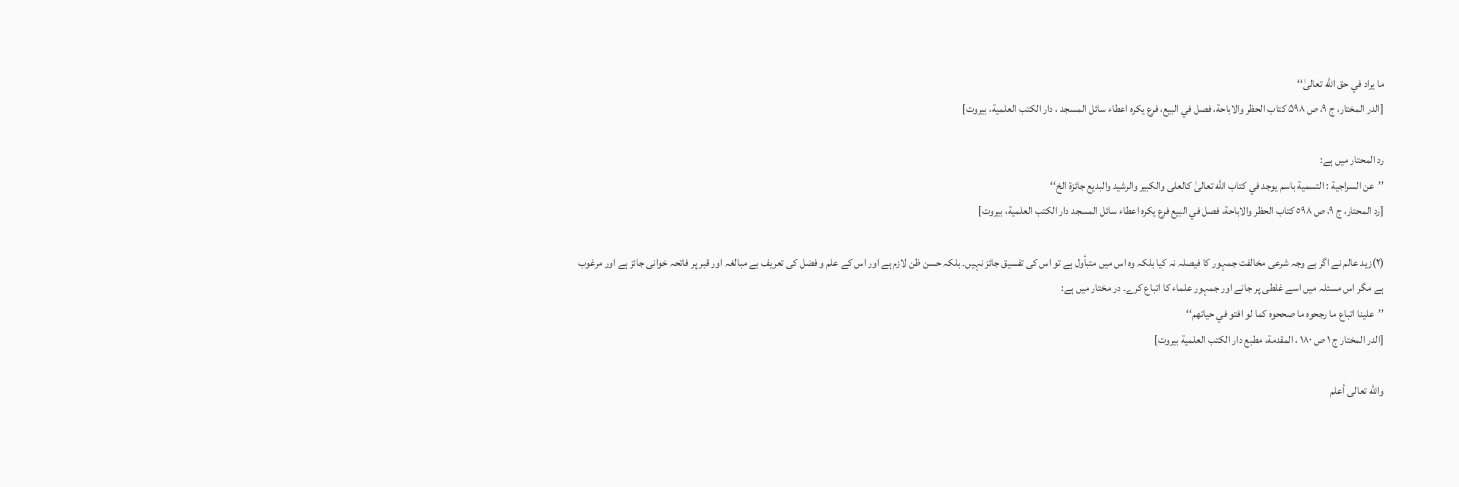ما يراد في حق الله تعالىٰ‘‘
[الدر المختار، ج ۹، ص ۵۹۸ کتاب الحظر والاباحة، فصل في البيع، فرع يكره اعطاء سائل المسجد ، دار الكتب العلمية، بيروت]

رد المحتار میں ہے:
’’عن السراجية : التسمية باسم يوجد في كتاب الله تعالىٰ كالعلى والكبير والرشيد والبديع جائزة الخ‘‘
[رد المحتار، ج ۹، ص ٥٩٨ كتاب الحظر والاباحة، فصل في البيع فرع يكره اعطاء سائل المسجد دار الكتب العلمية، بيروت]

(۲)زید عالم نے اگر بے وجہ شرعی مخالفت جمہور کا فیصلہ نہ کیا بلکہ وہ اس میں متبأول ہے تو اس کی تفسیق جائز نہیں۔ بلکہ حسن ظن لازم ہے اور اس کے علم و فضل کی تعریف بے مبالغہ اور قبر پر فاتحہ خوانی جائز ہے اور مرغوب ہے مگر اس مسئلہ میں اسے غلطی پر جانے اور جمہور علماء کا اتباع کرے۔ در مختار میں ہے:
’’علينا اتباع ما رجحوه ما صححوه كما لو افتو في حياتهم‘‘
[الدر المختار ج ۱ ص ۱۸۰ ، المقدمة، مطبع دار الكتب العلمية بيروت]

والله تعالى أعلم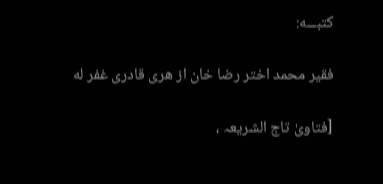کتبـــه:

فقیر محمد اختر رضا خان از هری قادری غفر له

[فتاویٰ تاج الشریعہ ،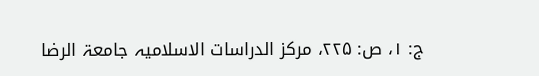ج: ۱، ص: ۲۲۵، مرکز الدراسات الاسلامیہ جامعۃ الرضا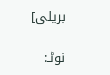بریلی]

نوٹـ: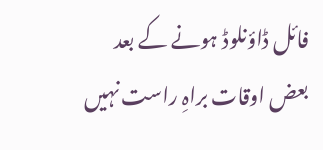فائل ڈاؤنلوڈ ہونے کے بعد بعض اوقات براہِ راست نہیں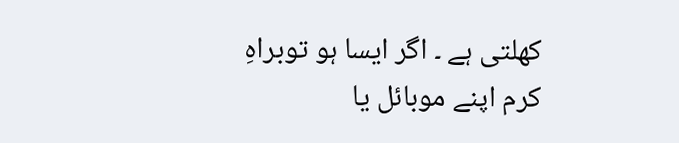کھلتی ہے ۔ اگر ایسا ہو توبراہِ کرم اپنے موبائل یا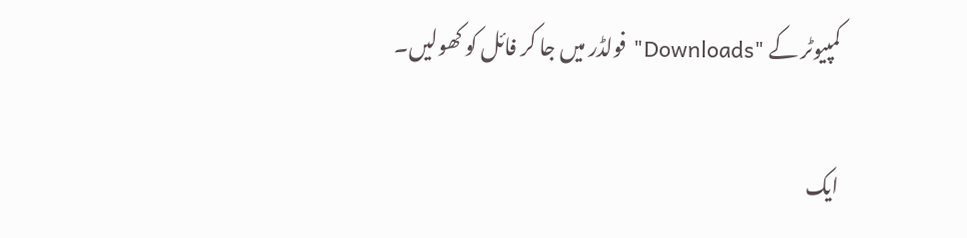کمپیوٹر کے "Downloads" فولڈر میں جا کر فائل کو کھولیں۔

ایک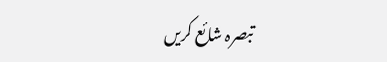تبصرہ شائع کریں